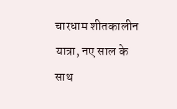चारधाम शीतकालीन यात्रा, नए साल के साथ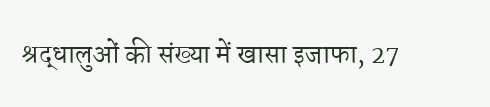श्रद्धालुओं की संख्या में खासा इजाफा, 27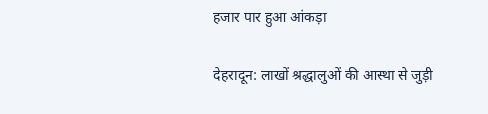हजार पार हुआ आंकड़ा

देहरादून: लाखों श्रद्धालुओं की आस्था से जुड़ी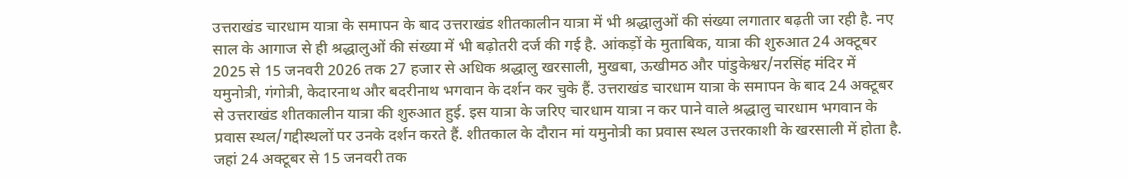उत्तराखंड चारधाम यात्रा के समापन के बाद उत्तराखंड शीतकालीन यात्रा में भी श्रद्धालुओं की संख्या लगातार बढ़ती जा रही है. नए साल के आगाज से ही श्रद्धालुओं की संख्या में भी बढ़ोतरी दर्ज की गई है. आंकड़ों के मुताबिक, यात्रा की शुरुआत 24 अक्टूबर 2025 से 15 जनवरी 2026 तक 27 हजार से अधिक श्रद्धालु खरसाली, मुखबा, ऊखीमठ और पांडुकेश्वर/नरसिंह मंदिर में यमुनोत्री, गंगोत्री, केदारनाथ और बदरीनाथ भगवान के दर्शन कर चुके हैं. उत्तराखंड चारधाम यात्रा के समापन के बाद 24 अक्टूबर से उत्तराखंड शीतकालीन यात्रा की शुरुआत हुई. इस यात्रा के जरिए चारधाम यात्रा न कर पाने वाले श्रद्धालु चारधाम भगवान के प्रवास स्थल/गद्दीस्थलों पर उनके दर्शन करते हैं. शीतकाल के दौरान मां यमुनोत्री का प्रवास स्थल उत्तरकाशी के खरसाली में होता है. जहां 24 अक्टूबर से 15 जनवरी तक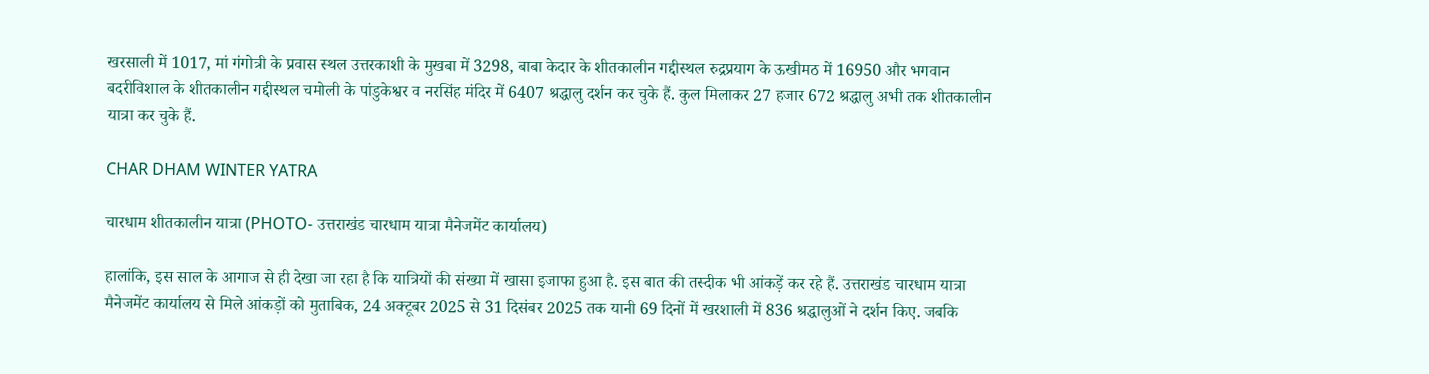खरसाली में 1017, मां गंगोत्री के प्रवास स्थल उत्तरकाशी के मुखबा में 3298, बाबा केदार के शीतकालीन गद्दीस्थल रुद्रप्रयाग के ऊखीमठ में 16950 और भगवान बदरीविशाल के शीतकालीन गद्दीस्थल चमोली के पांडुकेश्वर व नरसिंह मंदिर में 6407 श्रद्धालु दर्शन कर चुके हैं. कुल मिलाकर 27 हजार 672 श्रद्धालु अभी तक शीतकालीन यात्रा कर चुके हैं.

CHAR DHAM WINTER YATRA

चारधाम शीतकालीन यात्रा (PHOTO- उत्तराखंड चारधाम यात्रा मैनेजमेंट कार्यालय)

हालांकि, इस साल के आगाज से ही देखा जा रहा है कि यात्रियों की संख्या में खासा इजाफा हुआ है. इस बात की तस्दीक भी आंकड़ें कर रहे हैं. उत्तराखंड चारधाम यात्रा मैनेजमेंट कार्यालय से मिले आंकड़ों को मुताबिक, 24 अक्टूबर 2025 से 31 दिसंबर 2025 तक यानी 69 दिनों में खरशाली में 836 श्रद्धालुओं ने दर्शन किए. जबकि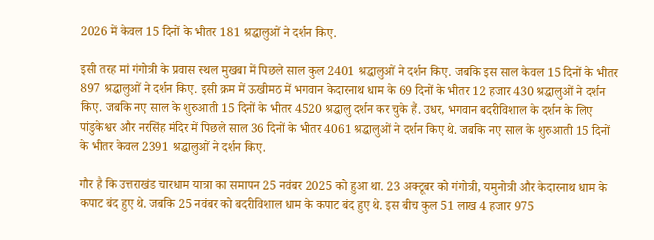2026 में केवल 15 दिनों के भीतर 181 श्रद्धालुओं ने दर्शन किए.

इसी तरह मां गंगोत्री के प्रवास स्थल मुखबा में पिछले साल कुल 2401 श्रद्धालुओं ने दर्शन किए. जबकि इस साल केवल 15 दिनों के भीतर 897 श्रद्धालुओं ने दर्शन किए. इसी क्रम में ऊखीमठ में भगवान केदारनाथ धाम के 69 दिनों के भीतर 12 हजार 430 श्रद्धालुओं ने दर्शन किए. जबकि नए साल के शुरुआती 15 दिनों के भीतर 4520 श्रद्धालु दर्शन कर चुके हैं. उधर, भगवान बदरीविशाल के दर्शन के लिए पांडुकेश्वर और नरसिंह मंदिर में पिछले साल 36 दिनों के भीतर 4061 श्रद्धालुओं ने दर्शन किए थे. जबकि नए साल के शुरुआती 15 दिनों के भीतर केवल 2391 श्रद्धालुओं ने दर्शन किए.

गौर है कि उत्तराखंड चारधाम यात्रा का समापन 25 नवंबर 2025 को हुआ था. 23 अक्टूबर को गंगोत्री, यमुनोत्री और केदारनाथ धाम के कपाट बंद हुए थे. जबकि 25 नवंबर को बदरीविशाल धाम के कपाट बंद हुए थे. इस बीच कुल 51 लाख 4 हजार 975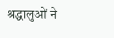श्रद्धालुओं ने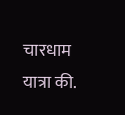चारधाम यात्रा की.